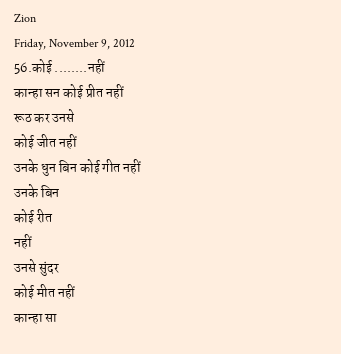Zion
Friday, November 9, 2012
56.कोई ........नहीं
कान्हा सन कोई प्रीत नहीं
रूठ कर उनसे
कोई जीत नहीं
उनके धुन बिन कोई गीत नहीं
उनके बिन
कोई रीत
नहीं
उनसे सुंदर
कोई मीत नहीं
कान्हा सा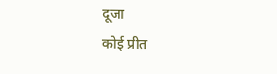दूजा
कोई प्रीत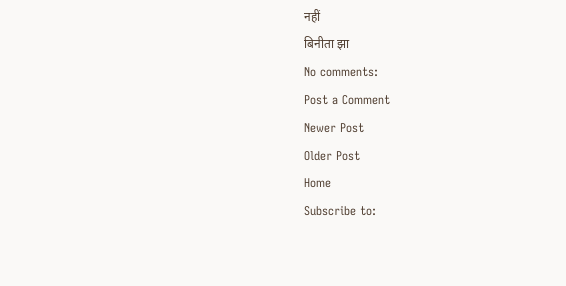नहीं
बिनीता झा
No comments:
Post a Comment
Newer Post
Older Post
Home
Subscribe to: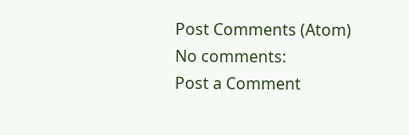Post Comments (Atom)
No comments:
Post a Comment